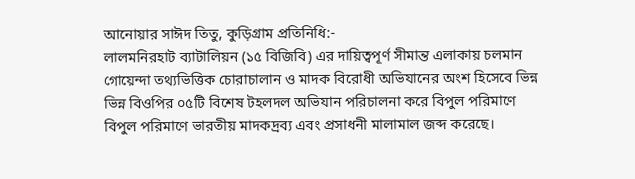আনোয়ার সাঈদ তিতু, কুড়িগ্রাম প্রতিনিধি:-
লালমনিরহাট ব্যাটালিয়ন (১৫ বিজিবি) এর দায়িত্বপূর্ণ সীমান্ত এলাকায় চলমান গোয়েন্দা তথ্যভিত্তিক চোরাচালান ও মাদক বিরোধী অভিযানের অংশ হিসেবে ভিন্ন ভিন্ন বিওপির ০৫টি বিশেষ টহলদল অভিযান পরিচালনা করে বিপুল পরিমাণে বিপুল পরিমাণে ভারতীয় মাদকদ্রব্য এবং প্রসাধনী মালামাল জব্দ করেছে।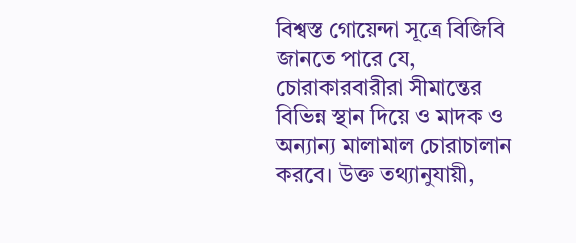বিশ্বস্ত গোয়েন্দা সূত্রে বিজিবি জানতে পারে যে, চোরাকারবারীরা সীমান্তের বিভিন্ন স্থান দিয়ে ও মাদক ও অন্যান্য মালামাল চোরাচালান করবে। উক্ত তথ্যানুযায়ী,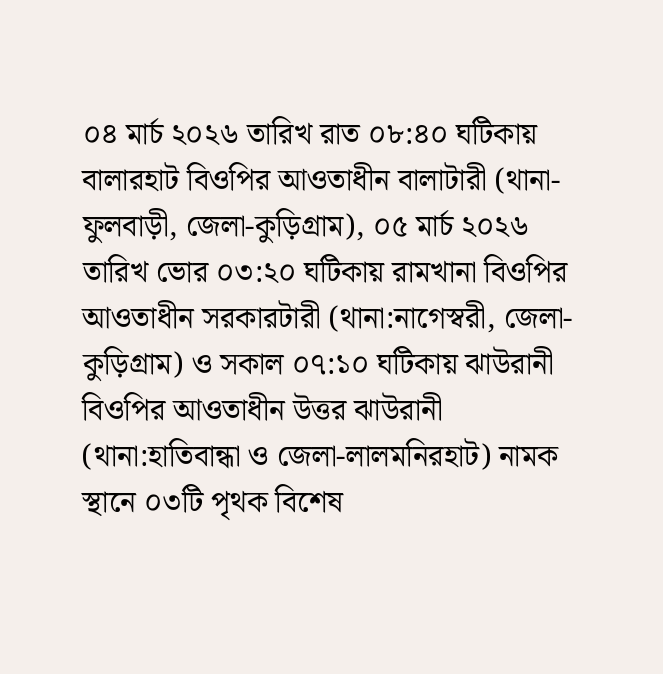০৪ মার্চ ২০২৬ তারিখ রাত ০৮:৪০ ঘটিকায় বালারহাট বিওপির আওতাধীন বালাটারী (থানা-ফুলবাড়ী, জেলা-কুড়িগ্রাম), ০৫ মার্চ ২০২৬ তারিখ ভোর ০৩:২০ ঘটিকায় রামখানা বিওপির আওতাধীন সরকারটারী (থানা:নাগেস্বরী, জেলা-কুড়িগ্রাম) ও সকাল ০৭:১০ ঘটিকায় ঝাউরানী বিওপির আওতাধীন উত্তর ঝাউরানী (থানা:হাতিবান্ধা ও জেলা-লালমনিরহাট) নামক স্থানে ০৩টি পৃথক বিশেষ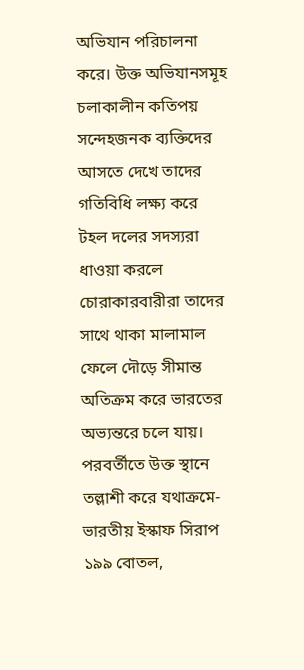অভিযান পরিচালনা করে। উক্ত অভিযানসমূহ চলাকালীন কতিপয় সন্দেহজনক ব্যক্তিদের আসতে দেখে তাদের গতিবিধি লক্ষ্য করে টহল দলের সদস্যরা ধাওয়া করলে চোরাকারবারীরা তাদের সাথে থাকা মালামাল ফেলে দৌড়ে সীমান্ত অতিক্রম করে ভারতের অভ্যন্তরে চলে যায়। পরবর্তীতে উক্ত স্থানে তল্লাশী করে যথাক্রমে-ভারতীয় ইস্কাফ সিরাপ ১৯৯ বোতল,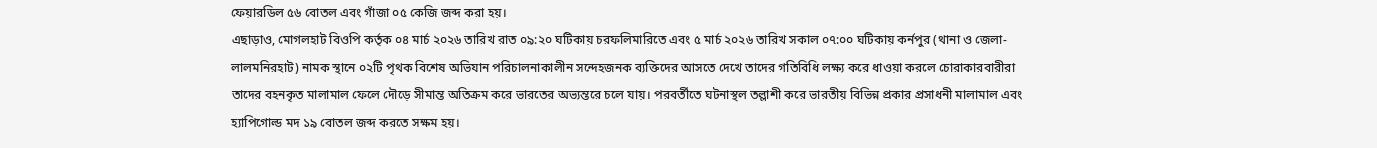ফেয়ারডিল ৫৬ বোতল এবং গাঁজা ০৫ কেজি জব্দ করা হয়।
এছাড়াও, মোগলহাট বিওপি কর্তৃক ০৪ মার্চ ২০২৬ তারিখ রাত ০৯:২০ ঘটিকায় চরফলিমারিতে এবং ৫ মার্চ ২০২৬ তারিখ সকাল ০৭:০০ ঘটিকায় কর্নপুর (থানা ও জেলা-লালমনিরহাট) নামক স্থানে ০২টি পৃথক বিশেষ অভিযান পরিচালনাকালীন সন্দেহজনক ব্যক্তিদের আসতে দেখে তাদের গতিবিধি লক্ষ্য করে ধাওয়া করলে চোরাকারবারীরা তাদের বহনকৃত মালামাল ফেলে দৌড়ে সীমান্ত অতিক্রম করে ভারতের অভ্যন্তরে চলে যায়। পরবর্তীতে ঘটনাস্থল তল্লাশী করে ভারতীয় বিভিন্ন প্রকার প্রসাধনী মালামাল এবং হ্যাপিগোল্ড মদ ১৯ বোতল জব্দ করতে সক্ষম হয়।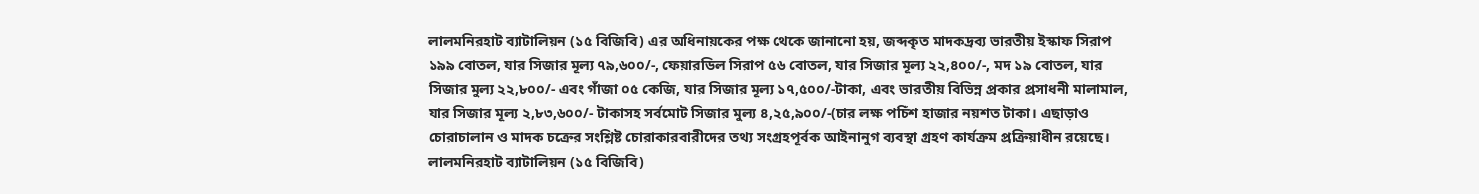লালমনিরহাট ব্যাটালিয়ন (১৫ বিজিবি) এর অধিনায়কের পক্ষ থেকে জানানো হয়, জব্দকৃত মাদকদ্রব্য ভারতীয় ইস্কাফ সিরাপ ১৯৯ বোতল, যার সিজার মূল্য ৭৯,৬০০/-, ফেয়ারডিল সিরাপ ৫৬ বোতল, যার সিজার মূল্য ২২,৪০০/-, মদ ১৯ বোতল, যার সিজার মুল্য ২২,৮০০/- এবং গাঁজা ০৫ কেজি, যার সিজার মূল্য ১৭,৫০০/-টাকা, এবং ভারতীয় বিভিন্ন প্রকার প্রসাধনী মালামাল, যার সিজার মূল্য ২,৮৩,৬০০/- টাকাসহ সর্বমোট সিজার মুল্য ৪,২৫,৯০০/-(চার লক্ষ পচিঁশ হাজার নয়শত টাকা। এছাড়াও চোরাচালান ও মাদক চক্রের সংশ্লিষ্ট চোরাকারবারীদের তথ্য সংগ্রহপূর্বক আইনানুগ ব্যবস্থা গ্রহণ কার্যক্রম প্রক্রিয়াধীন রয়েছে।
লালমনিরহাট ব্যাটালিয়ন (১৫ বিজিবি)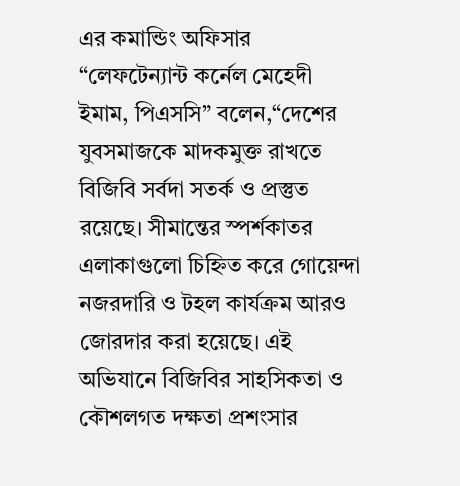এর কমান্ডিং অফিসার “লেফটেন্যান্ট কর্নেল মেহেদী ইমাম, পিএসসি” বলেন,“দেশের যুবসমাজকে মাদকমুক্ত রাখতে বিজিবি সর্বদা সতর্ক ও প্রস্তুত রয়েছে। সীমান্তের স্পর্শকাতর এলাকাগুলো চিহ্নিত করে গোয়েন্দা নজরদারি ও টহল কার্যক্রম আরও জোরদার করা হয়েছে। এই অভিযানে বিজিবির সাহসিকতা ও কৌশলগত দক্ষতা প্রশংসার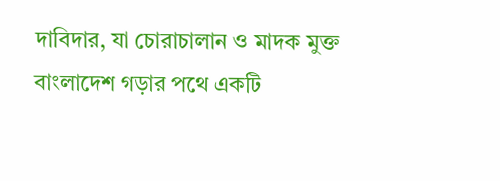দাবিদার, যা চোরাচালান ও মাদক মুক্ত বাংলাদেশ গড়ার পথে একটি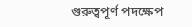গুরুত্বপূর্ণ পদক্ষেপ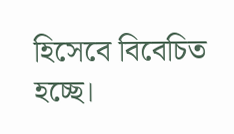হিসেবে বিবেচিত হচ্ছে।